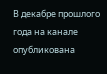В декабре прошлого года на канале опубликована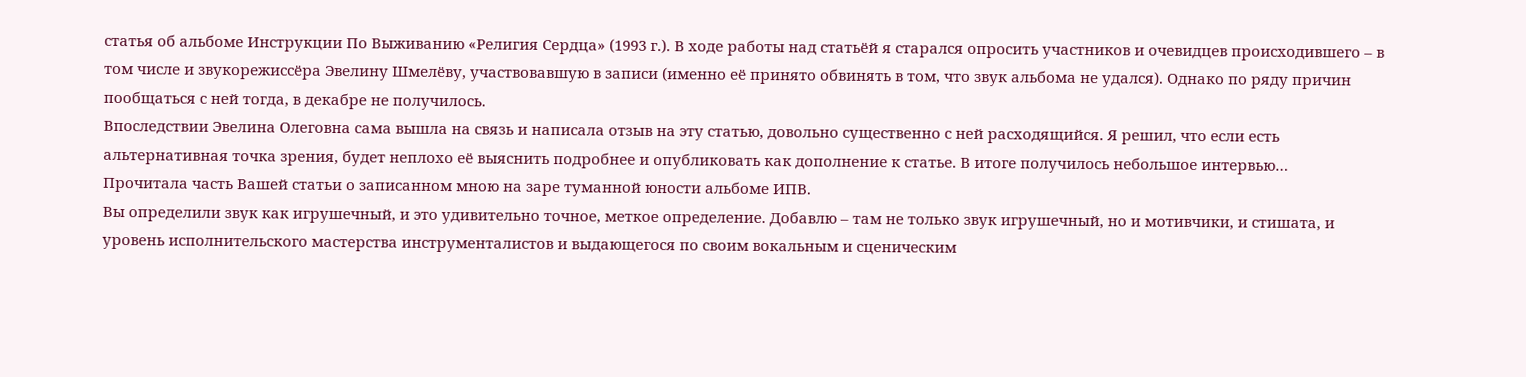статья об альбоме Инструкции По Выживанию «Религия Сердца» (1993 г.). В ходе работы над статьёй я старался опросить участников и очевидцев происходившего – в том числе и звукорежиссёра Эвелину Шмелёву, участвовавшую в записи (именно её принято обвинять в том, что звук альбома не удался). Однако по ряду причин пообщаться с ней тогда, в декабре не получилось.
Впоследствии Эвелина Олеговна сама вышла на связь и написала отзыв на эту статью, довольно существенно с ней расходящийся. Я решил, что если есть альтернативная точка зрения, будет неплохо её выяснить подробнее и опубликовать как дополнение к статье. В итоге получилось небольшое интервью…
Прочитала часть Вашей статьи о записанном мною на заре туманной юности альбоме ИПВ.
Вы определили звук как игрушечный, и это удивительно точное, меткое определение. Добавлю – там не только звук игрушечный, но и мотивчики, и стишата, и уровень исполнительского мастерства инструменталистов и выдающегося по своим вокальным и сценическим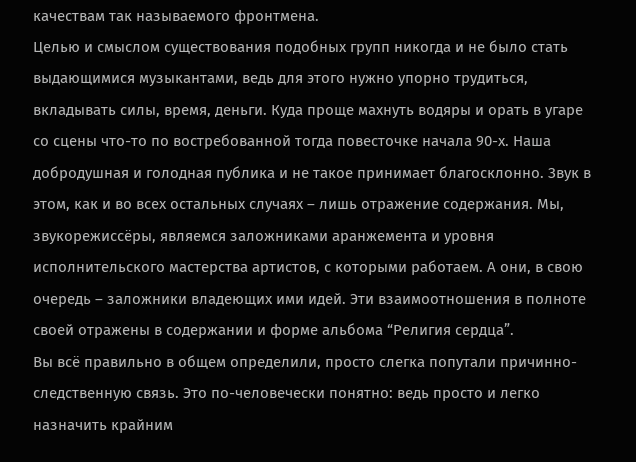качествам так называемого фронтмена.
Целью и cмыслом существования подобных групп никогда и не было стать выдающимися музыкантами, ведь для этого нужно упорно трудиться, вкладывать силы, время, деньги. Куда проще махнуть водяры и орать в угаре со сцены что-то по востребованной тогда повесточке начала 90-х. Наша добродушная и голодная публика и не такое принимает благосклонно. Звук в этом, как и во всех остальных случаях – лишь отражение содержания. Мы, звукорежиссёры, являемся заложниками аранжемента и уровня исполнительского мастерства артистов, с которыми работаем. А они, в свою очередь – заложники владеющих ими идей. Эти взаимоотношения в полноте своей отражены в содержании и форме альбома “Религия сердца”.
Вы всё правильно в общем определили, просто слегка попутали причинно-следственную связь. Это по-человечески понятно: ведь просто и легко назначить крайним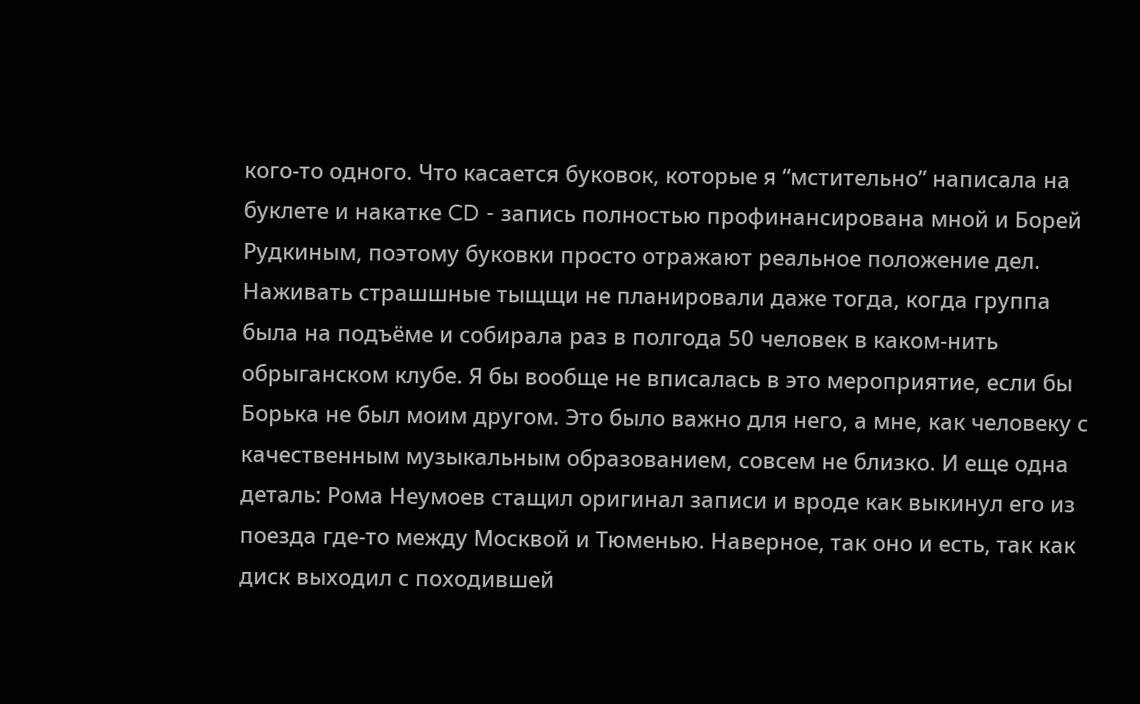кого-то одного. Что касается буковок, которые я “мстительно” написала на буклете и накатке CD - запись полностью профинансирована мной и Борей Рудкиным, поэтому буковки просто отражают реальное положение дел. Наживать страшшные тыщщи не планировали даже тогда, когда группа была на подъёме и собирала раз в полгода 50 человек в каком-нить обрыганском клубе. Я бы вообще не вписалась в это мероприятие, если бы Борька не был моим другом. Это было важно для него, а мне, как человеку с качественным музыкальным образованием, совсем не близко. И еще одна деталь: Рома Неумоев стащил оригинал записи и вроде как выкинул его из поезда где-то между Москвой и Тюменью. Наверное, так оно и есть, так как диск выходил с походившей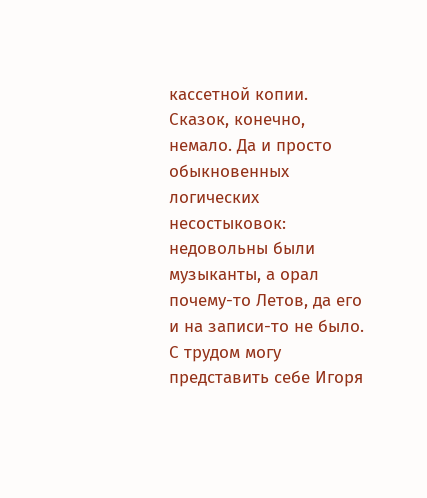кассетной копии.
Сказок, конечно, немало. Да и просто обыкновенных логических несостыковок: недовольны были музыканты, а орал почему-то Летов, да его и на записи-то не было. С трудом могу представить себе Игоря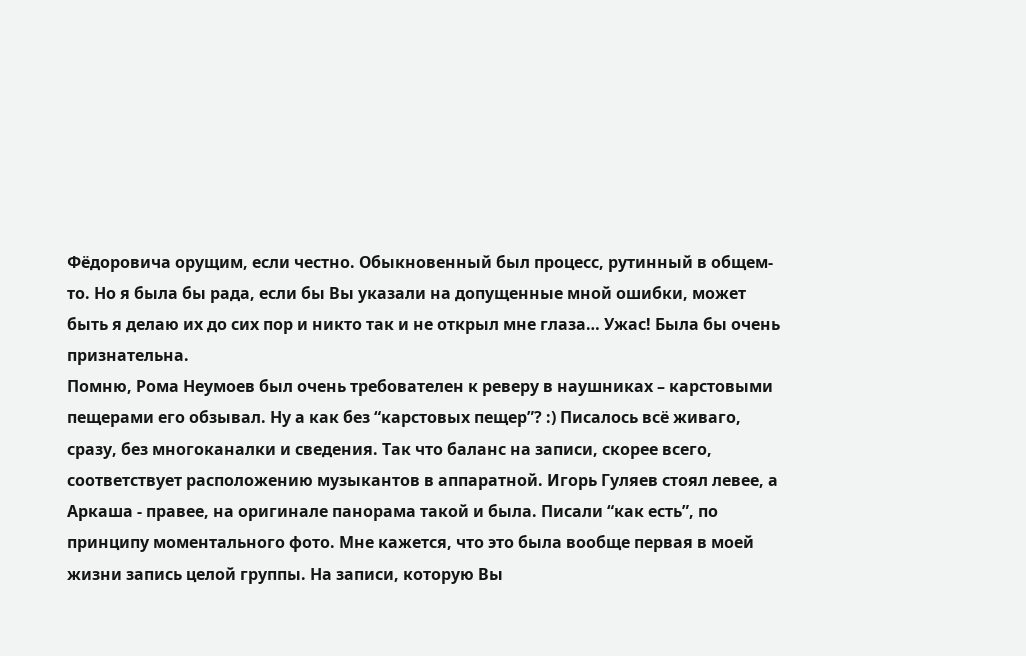Фёдоровича орущим, если честно. Обыкновенный был процесс, рутинный в общем-то. Но я была бы рада, если бы Вы указали на допущенные мной ошибки, может быть я делаю их до сих пор и никто так и не открыл мне глаза… Ужас! Была бы очень признательна.
Помню, Рома Неумоев был очень требователен к реверу в наушниках – карстовыми пещерами его обзывал. Ну а как без “карстовых пещер”? :) Писалось всё живаго, сразу, без многоканалки и сведения. Так что баланс на записи, скорее всего, соответствует расположению музыкантов в аппаратной. Игорь Гуляев стоял левее, а Аркаша - правее, на оригинале панорама такой и была. Писали “как есть”, по принципу моментального фото. Мне кажется, что это была вообще первая в моей жизни запись целой группы. На записи, которую Вы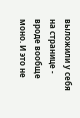выложили у себя на странице - вроде вообще моно. И это не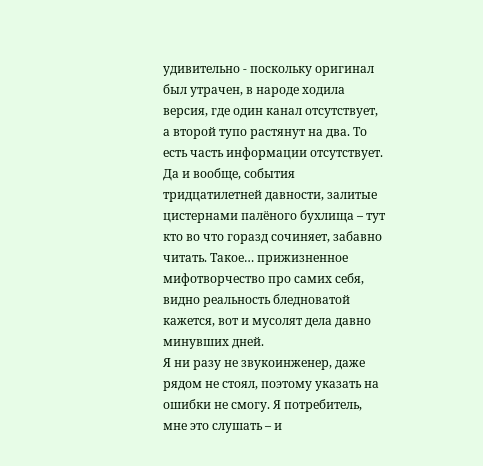удивительно - поскольку оригинал был утрачен, в народе ходила версия, где один канал отсутствует, а второй тупо растянут на два. То есть часть информации отсутствует.
Да и вообще, события тридцатилетней давности, залитые цистернами палёного бухлища – тут кто во что горазд сочиняет, забавно читать. Такое… прижизненное мифотворчество про самих себя, видно реальность бледноватой кажется, вот и мусолят дела давно минувших дней.
Я ни разу не звукоинженер, даже рядом не стоял, поэтому указать на ошибки не смогу. Я потребитель, мне это слушать – и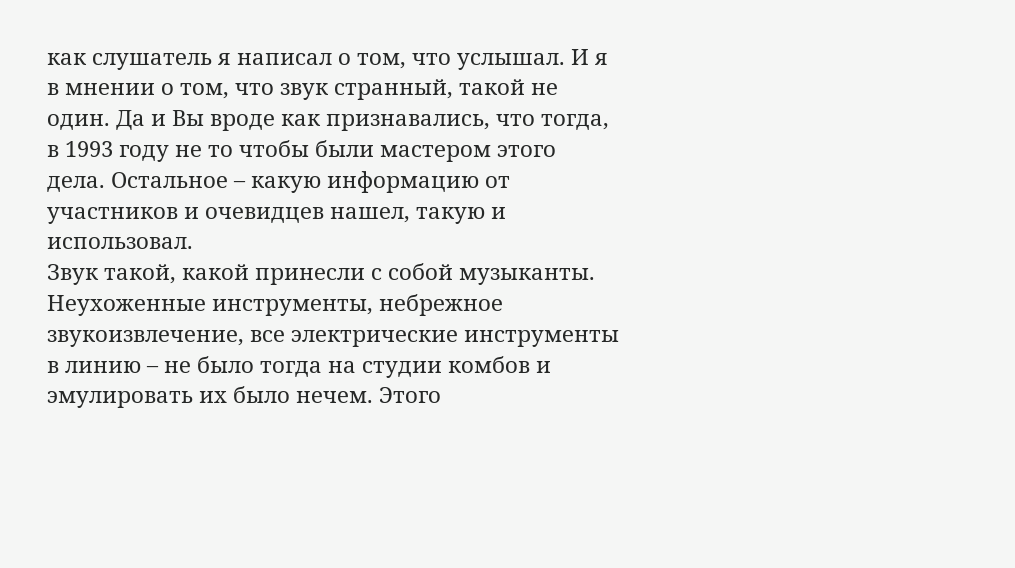как слушатель я написал о том, что услышал. И я в мнении о том, что звук странный, такой не один. Да и Вы вроде как признавались, что тогда, в 1993 году не то чтобы были мастером этого дела. Остальное – какую информацию от участников и очевидцев нашел, такую и использовал.
Звук такой, какой принесли с собой музыканты. Неухоженные инструменты, небрежное звукоизвлечение, все электрические инструменты в линию – не было тогда на студии комбов и эмулировать их было нечем. Этого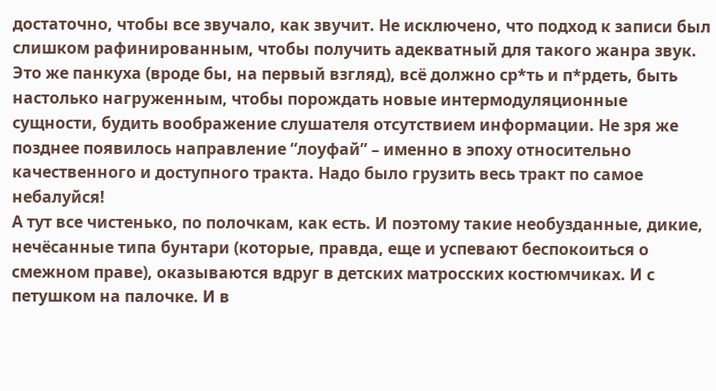достаточно, чтобы все звучало, как звучит. Не исключено, что подход к записи был слишком рафинированным, чтобы получить адекватный для такого жанра звук. Это же панкуха (вроде бы, на первый взгляд), всё должно ср*ть и п*рдеть, быть настолько нагруженным, чтобы порождать новые интермодуляционные сущности, будить воображение слушателя отсутствием информации. Не зря же позднее появилось направление “лоуфай” – именно в эпоху относительно качественного и доступного тракта. Надо было грузить весь тракт по самое небалуйся!
А тут все чистенько, по полочкам, как есть. И поэтому такие необузданные, дикие, нечёсанные типа бунтари (которые, правда, еще и успевают беспокоиться о смежном праве), оказываются вдруг в детских матросских костюмчиках. И с петушком на палочке. И в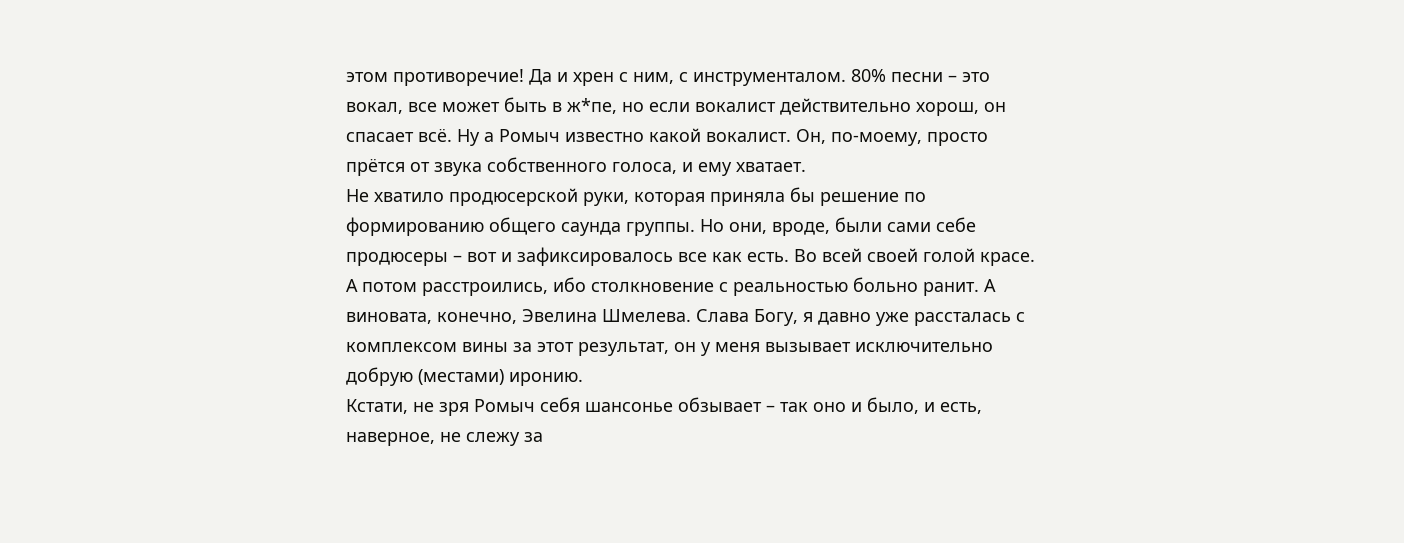этом противоречие! Да и хрен с ним, с инструменталом. 80% песни – это вокал, все может быть в ж*пе, но если вокалист действительно хорош, он спасает всё. Ну а Ромыч известно какой вокалист. Он, по-моему, просто прётся от звука собственного голоса, и ему хватает.
Не хватило продюсерской руки, которая приняла бы решение по формированию общего саунда группы. Но они, вроде, были сами себе продюсеры – вот и зафиксировалось все как есть. Во всей своей голой красе. А потом расстроились, ибо столкновение с реальностью больно ранит. А виновата, конечно, Эвелина Шмелева. Слава Богу, я давно уже рассталась с комплексом вины за этот результат, он у меня вызывает исключительно добрую (местами) иронию.
Кстати, не зря Ромыч себя шансонье обзывает – так оно и было, и есть, наверное, не слежу за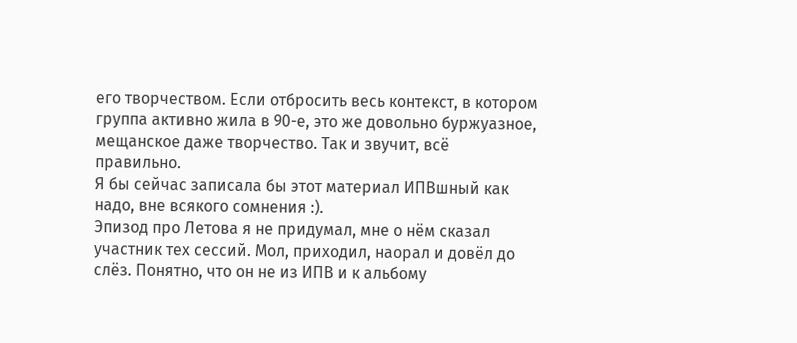его творчеством. Если отбросить весь контекст, в котором группа активно жила в 90-е, это же довольно буржуазное, мещанское даже творчество. Так и звучит, всё правильно.
Я бы сейчас записала бы этот материал ИПВшный как надо, вне всякого сомнения :).
Эпизод про Летова я не придумал, мне о нём сказал участник тех сессий. Мол, приходил, наорал и довёл до слёз. Понятно, что он не из ИПВ и к альбому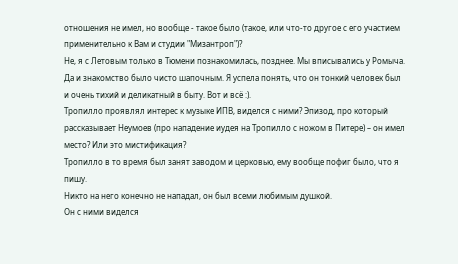отношения не имел, но вообще - такое было (такое, или что-то другое с его участием применительно к Вам и студии "Мизантроп")?
Не, я с Летовым только в Тюмени познакомилась, позднее. Мы вписывались у Ромыча. Да и знакомство было чисто шапочным. Я успела понять, что он тонкий человек был и очень тихий и деликатный в быту. Вот и всё :).
Тропилло проявлял интерес к музыке ИПВ, виделся с ними? Эпизод, про который рассказывает Неумоев (про нападение иудея на Тропилло с ножом в Питере) – он имел место? Или это мистификация?
Тропилло в то время был занят заводом и церковью, ему вообще пофиг было, что я пишу.
Никто на него конечно не нападал, он был всеми любимым душкой.
Он с ними виделся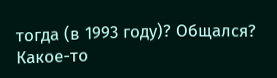тогда (в 1993 году)? Общался? Какое-то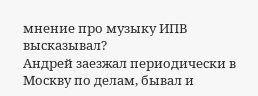мнение про музыку ИПВ высказывал?
Андрей заезжал периодически в Москву по делам, бывал и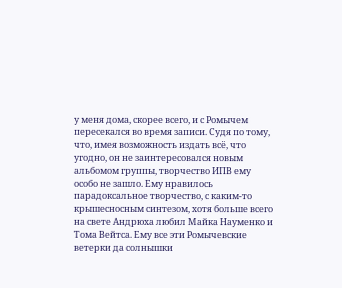у меня дома, скорее всего, и с Ромычем пересекался во время записи. Судя по тому, что, имея возможность издать всё, что угодно, он не заинтересовался новым альбомом группы, творчество ИПВ ему особо не зашло. Ему нравилось парадоксальное творчество, с каким-то крышесносным синтезом, хотя больше всего на свете Андрюха любил Майка Науменко и Тома Вейтса. Ему все эти Ромычевские ветерки да солнышки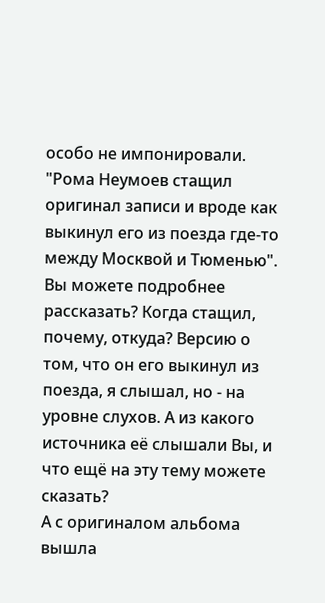особо не импонировали.
"Рома Неумоев стащил оригинал записи и вроде как выкинул его из поезда где-то между Москвой и Тюменью".
Вы можете подробнее рассказать? Когда стащил, почему, откуда? Версию о том, что он его выкинул из поезда, я слышал, но - на уровне слухов. А из какого источника её слышали Вы, и что ещё на эту тему можете сказать?
А с оригиналом альбома вышла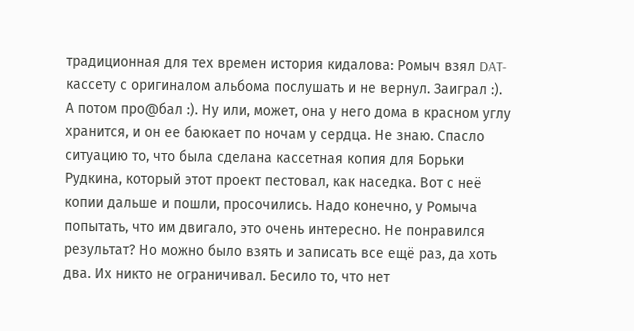традиционная для тех времен история кидалова: Ромыч взял DAT-кассету с оригиналом альбома послушать и не вернул. Заиграл :). А потом про@бал :). Ну или, может, она у него дома в красном углу хранится, и он ее баюкает по ночам у сердца. Не знаю. Спасло ситуацию то, что была сделана кассетная копия для Борьки Рудкина, который этот проект пестовал, как наседка. Вот с неё копии дальше и пошли, просочились. Надо конечно, у Ромыча попытать, что им двигало, это очень интересно. Не понравился результат? Но можно было взять и записать все ещё раз, да хоть два. Их никто не ограничивал. Бесило то, что нет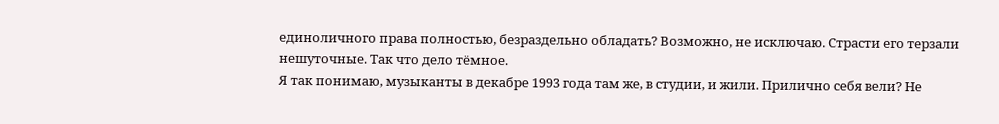единоличного права полностью, безраздельно обладать? Возможно, не исключаю. Страсти его терзали нешуточные. Так что дело тёмное.
Я так понимаю, музыканты в декабре 1993 года там же, в студии, и жили. Прилично себя вели? Не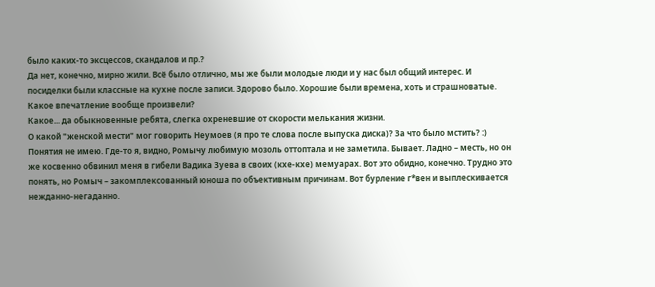было каких-то эксцессов, скандалов и пр.?
Да нет, конечно, мирно жили. Всё было отлично, мы же были молодые люди и у нас был общий интерес. И посиделки были классные на кухне после записи. Здорово было. Хорошие были времена, хоть и страшноватые.
Какое впечатление вообще произвели?
Какое... да обыкновенные ребята, слегка охреневшие от скорости мелькания жизни.
О какой "женской мести" мог говорить Неумоев (я про те слова после выпуска диска)? За что было мстить? :)
Понятия не имею. Где-то я, видно, Ромычу любимую мозоль оттоптала и не заметила. Бывает. Ладно – месть, но он же косвенно обвинил меня в гибели Вадика Зуева в своих (кхе-кхе) мемуарах. Вот это обидно, конечно. Трудно это понять, но Ромыч – закомплексованный юноша по объективным причинам. Вот бурление г*вен и выплескивается нежданно-негаданно.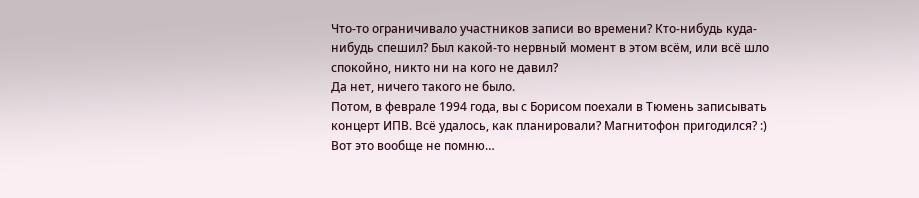Что-то ограничивало участников записи во времени? Кто-нибудь куда-нибудь спешил? Был какой-то нервный момент в этом всём, или всё шло спокойно, никто ни на кого не давил?
Да нет, ничего такого не было.
Потом, в феврале 1994 года, вы с Борисом поехали в Тюмень записывать концерт ИПВ. Всё удалось, как планировали? Магнитофон пригодился? :)
Вот это вообще не помню…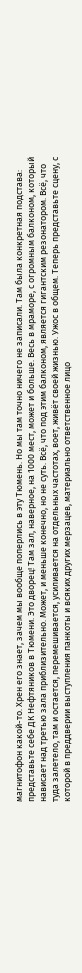магнитофон какой-то. Хрен его знает, зачем мы вообще поперлись в эту Тюмень. Но мы там точно ничего не записали. Там была конкретная подстава: представьте себе ДК Нефтяников в Тюмени. Это дворец! Там зал, наверное, на 1000 мест, может и больше. Весь в мраморе, с огромным балконом, который нависает над третью зала приблизительно. Может, и меньше конечно, но не суть. Всё, что под этим балконом, является гигантским резонатором. Всё, что туда залетело, там и остается, перемешивается, усиливается на отдельных частотах, воет, живёт своей жизнью. Ужос в общем. Теперь представьте сцену, с которой в преддверии выступления панкоты и всяких других мерзацев, материально ответственное лицо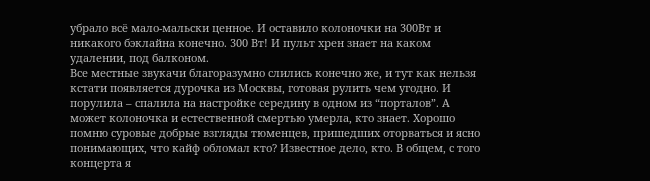убрало всё мало-мальски ценное. И оставило колоночки на 300Вт и никакого бэклайна конечно. 300 Вт! И пульт хрен знает на каком удалении, под балконом.
Все местные звукачи благоразумно слились конечно же, и тут как нельзя кстати появляется дурочка из Москвы, готовая рулить чем угодно. И порулила – спалила на настройке середину в одном из “порталов”. А может колоночка и естественной смертью умерла, кто знает. Хорошо помню суровые добрые взгляды тюменцев, пришедших оторваться и ясно понимающих, что кайф обломал кто? Известное дело, кто. В общем, с того концерта я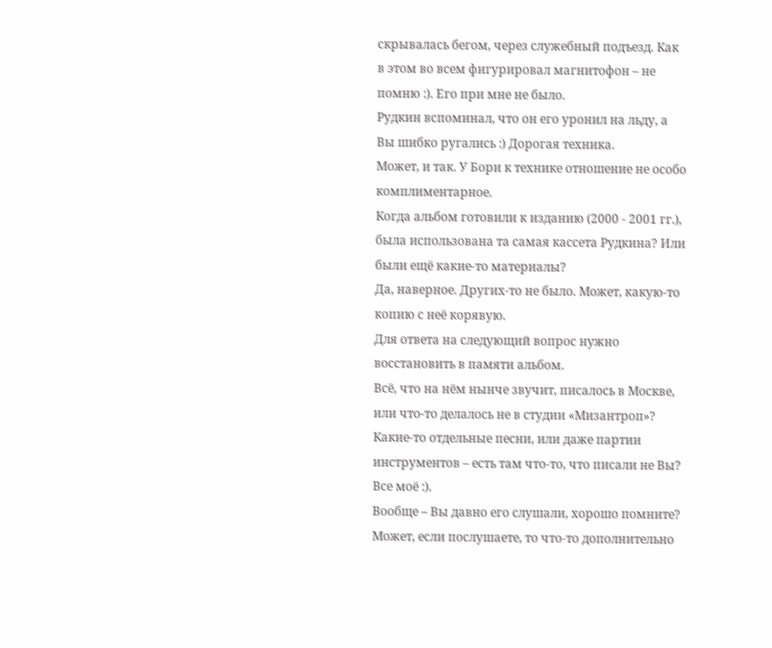скрывалась бегом, через служебный подъезд. Как в этом во всем фигурировал магнитофон – не помню :). Его при мне не было.
Рудкин вспоминал, что он его уронил на льду, а Вы шибко ругались :) Дорогая техника.
Может, и так. У Бори к технике отношение не особо комплиментарное.
Когда альбом готовили к изданию (2000 - 2001 гг.), была использована та самая кассета Рудкина? Или были ещё какие-то материалы?
Да, наверное. Других-то не было. Может, какую-то копию с неё корявую.
Для ответа на следующий вопрос нужно восстановить в памяти альбом.
Всё, что на нём нынче звучит, писалось в Москве, или что-то делалось не в студии «Мизантроп»? Какие-то отдельные песни, или даже партии инструментов – есть там что-то, что писали не Вы?
Все моё :).
Вообще – Вы давно его слушали, хорошо помните? Может, если послушаете, то что-то дополнительно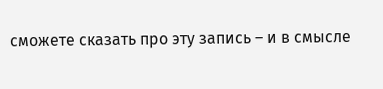сможете сказать про эту запись – и в смысле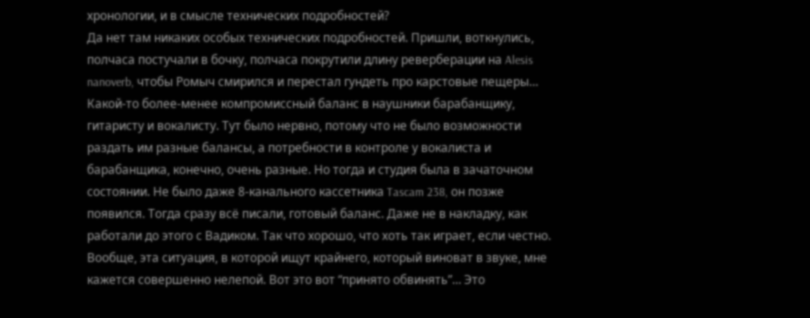хронологии, и в смысле технических подробностей?
Да нет там никаких особых технических подробностей. Пришли, воткнулись, полчаса постучали в бочку, полчаса покрутили длину реверберации на Alesis nanoverb, чтобы Ромыч смирился и перестал гундеть про карстовые пещеры… Какой-то более-менее компромиссный баланс в наушники барабанщику, гитаристу и вокалисту. Тут было нервно, потому что не было возможности раздать им разные балансы, а потребности в контроле у вокалиста и барабанщика, конечно, очень разные. Но тогда и студия была в зачаточном состоянии. Не было даже 8-канального кассетника Tascam 238, он позже появился. Тогда сразу всё писали, готовый баланс. Даже не в накладку, как работали до этого с Вадиком. Так что хорошо, что хоть так играет, если честно. Вообще, эта ситуация, в которой ищут крайнего, который виноват в звуке, мне кажется совершенно нелепой. Вот это вот “принято обвинять”… Это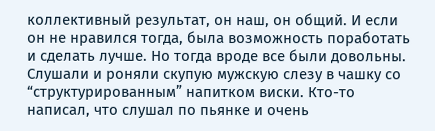коллективный результат, он наш, он общий. И если он не нравился тогда, была возможность поработать и сделать лучше. Но тогда вроде все были довольны. Слушали и роняли скупую мужскую слезу в чашку со “структурированным” напитком виски. Кто-то написал, что слушал по пьянке и очень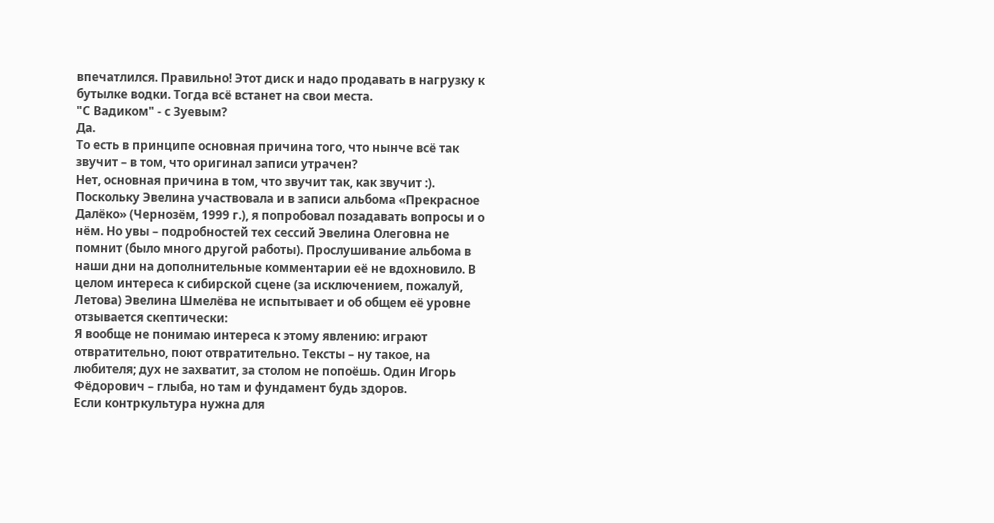впечатлился. Правильно! Этот диск и надо продавать в нагрузку к бутылке водки. Тогда всё встанет на свои места.
"С Вадиком" - с Зуевым?
Да.
То есть в принципе основная причина того, что нынче всё так звучит – в том, что оригинал записи утрачен?
Нет, основная причина в том, что звучит так, как звучит :).
Поскольку Эвелина участвовала и в записи альбома «Прекрасное Далёко» (Чернозём, 1999 г.), я попробовал позадавать вопросы и о нём. Но увы – подробностей тех сессий Эвелина Олеговна не помнит (было много другой работы). Прослушивание альбома в наши дни на дополнительные комментарии её не вдохновило. В целом интереса к сибирской сцене (за исключением, пожалуй, Летова) Эвелина Шмелёва не испытывает и об общем её уровне отзывается скептически:
Я вообще не понимаю интереса к этому явлению: играют отвратительно, поют отвратительно. Тексты – ну такое, на любителя; дух не захватит, за столом не попоёшь. Один Игорь Фёдорович – глыба, но там и фундамент будь здоров.
Если контркультура нужна для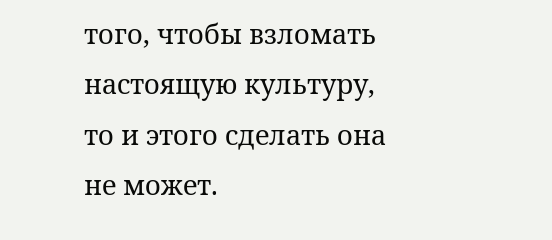того, чтобы взломать настоящую культуру, то и этого сделать она не может.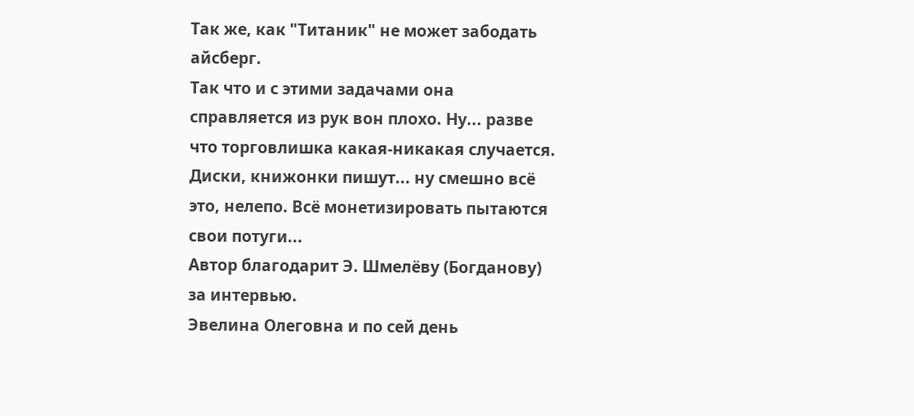Так же, как "Титаник" не может забодать айсберг.
Так что и с этими задачами она справляется из рук вон плохо. Ну... разве что торговлишка какая-никакая случается. Диски, книжонки пишут... ну смешно всё это, нелепо. Всё монетизировать пытаются свои потуги...
Автор благодарит Э. Шмелёву (Богданову) за интервью.
Эвелина Олеговна и по сей день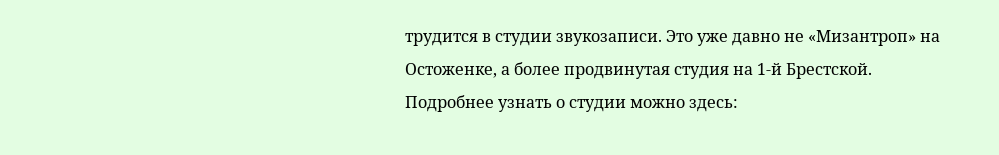трудится в студии звукозаписи. Это уже давно не «Мизантроп» на Остоженке, а более продвинутая студия на 1-й Брестской. Подробнее узнать о студии можно здесь: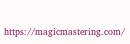https://magicmastering.com/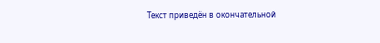Текст приведён в окончательной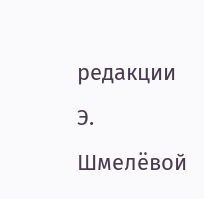редакции Э. Шмелёвой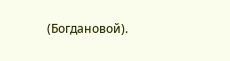(Богдановой).